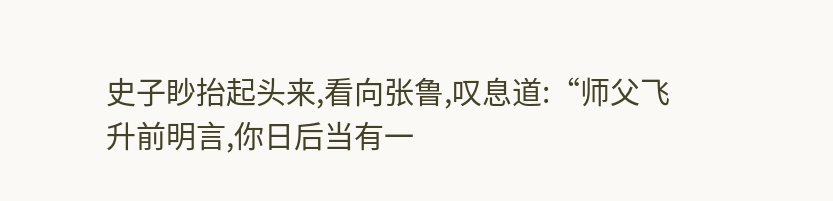史子眇抬起头来,看向张鲁,叹息道:“师父飞升前明言,你日后当有一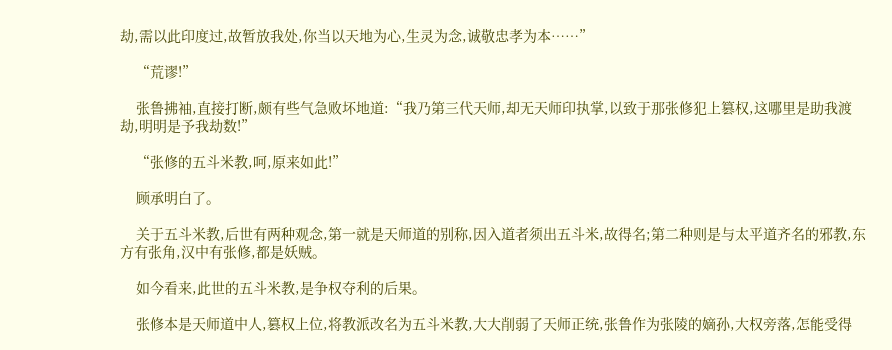劫,需以此印度过,故暂放我处,你当以天地为心,生灵为念,诚敬忠孝为本……”

    “荒谬!”

    张鲁拂袖,直接打断,颇有些气急败坏地道:“我乃第三代天师,却无天师印执掌,以致于那张修犯上篡权,这哪里是助我渡劫,明明是予我劫数!”

    “张修的五斗米教,呵,原来如此!”

    顾承明白了。

    关于五斗米教,后世有两种观念,第一就是天师道的别称,因入道者须出五斗米,故得名;第二种则是与太平道齐名的邪教,东方有张角,汉中有张修,都是妖贼。

    如今看来,此世的五斗米教,是争权夺利的后果。

    张修本是天师道中人,篡权上位,将教派改名为五斗米教,大大削弱了天师正统,张鲁作为张陵的嫡孙,大权旁落,怎能受得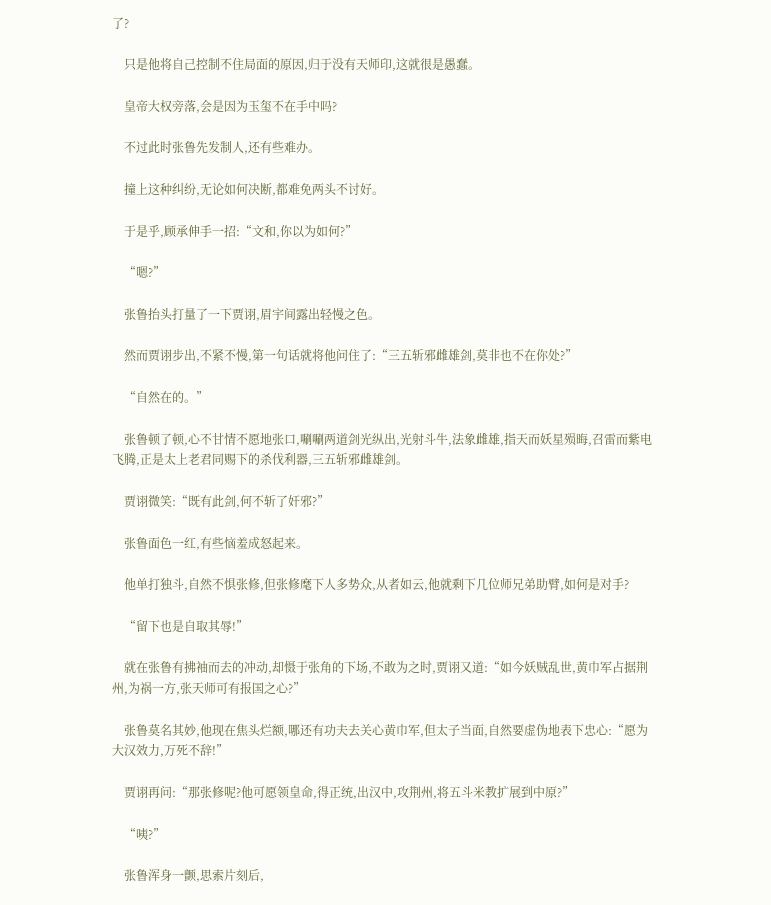了?

    只是他将自己控制不住局面的原因,归于没有天师印,这就很是愚蠢。

    皇帝大权旁落,会是因为玉玺不在手中吗?

    不过此时张鲁先发制人,还有些难办。

    撞上这种纠纷,无论如何决断,都难免两头不讨好。

    于是乎,顾承伸手一招:“文和,你以为如何?”

    “嗯?”

    张鲁抬头打量了一下贾诩,眉宇间露出轻慢之色。

    然而贾诩步出,不紧不慢,第一句话就将他问住了:“三五斩邪雌雄剑,莫非也不在你处?”

    “自然在的。”

    张鲁顿了顿,心不甘情不愿地张口,唰唰两道剑光纵出,光射斗牛,法象雌雄,指天而妖星殒晦,召雷而紫电飞腾,正是太上老君同赐下的杀伐利器,三五斩邪雌雄剑。

    贾诩微笑:“既有此剑,何不斩了奸邪?”

    张鲁面色一红,有些恼羞成怒起来。

    他单打独斗,自然不惧张修,但张修麾下人多势众,从者如云,他就剩下几位师兄弟助臂,如何是对手?

    “留下也是自取其辱!”

    就在张鲁有拂袖而去的冲动,却慑于张角的下场,不敢为之时,贾诩又道:“如今妖贼乱世,黄巾军占据荆州,为祸一方,张天师可有报国之心?”

    张鲁莫名其妙,他现在焦头烂额,哪还有功夫去关心黄巾军,但太子当面,自然要虚伪地表下忠心:“愿为大汉效力,万死不辞!”

    贾诩再问:“那张修呢?他可愿领皇命,得正统,出汉中,攻荆州,将五斗米教扩展到中原?”

    “咦?”

    张鲁浑身一颤,思索片刻后,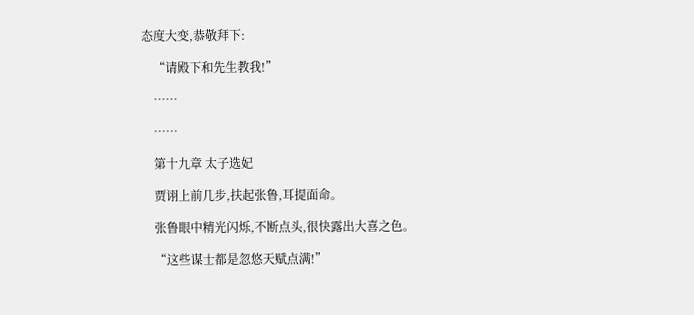态度大变,恭敬拜下:

    “请殿下和先生教我!”

    ……

    ……

    第十九章 太子选妃

    贾诩上前几步,扶起张鲁,耳提面命。

    张鲁眼中精光闪烁,不断点头,很快露出大喜之色。

    “这些谋士都是忽悠天赋点满!”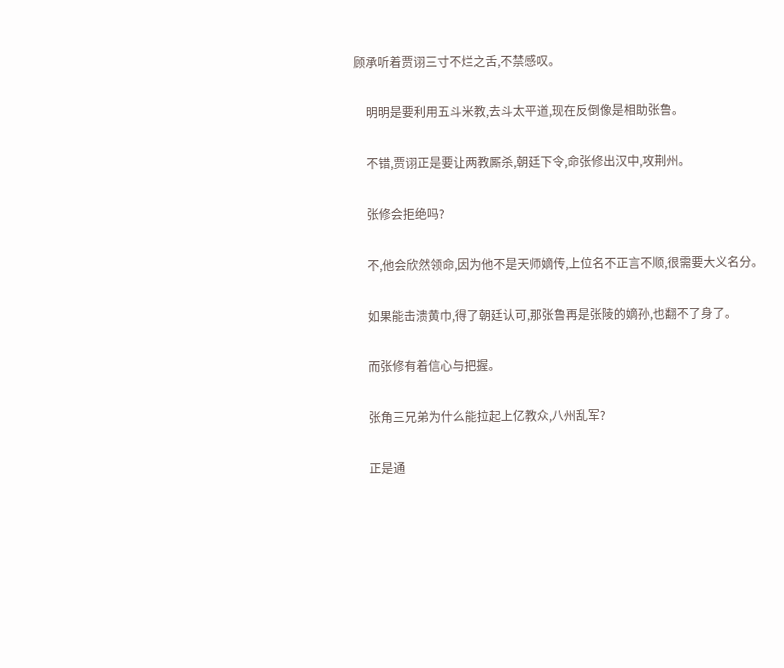顾承听着贾诩三寸不烂之舌,不禁感叹。

    明明是要利用五斗米教,去斗太平道,现在反倒像是相助张鲁。

    不错,贾诩正是要让两教厮杀,朝廷下令,命张修出汉中,攻荆州。

    张修会拒绝吗?

    不,他会欣然领命,因为他不是天师嫡传,上位名不正言不顺,很需要大义名分。

    如果能击溃黄巾,得了朝廷认可,那张鲁再是张陵的嫡孙,也翻不了身了。

    而张修有着信心与把握。

    张角三兄弟为什么能拉起上亿教众,八州乱军?

    正是通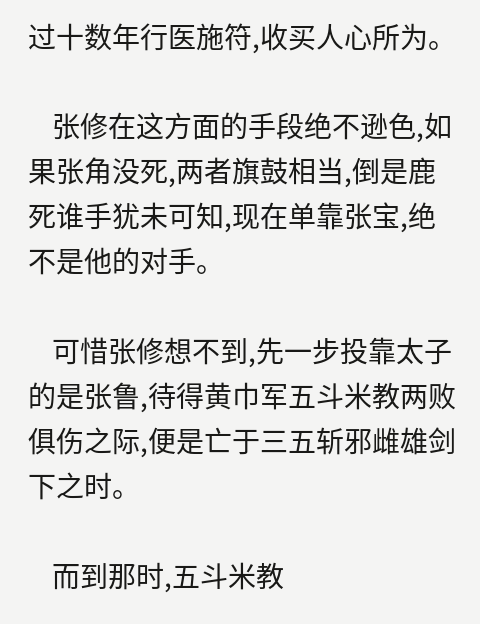过十数年行医施符,收买人心所为。

    张修在这方面的手段绝不逊色,如果张角没死,两者旗鼓相当,倒是鹿死谁手犹未可知,现在单靠张宝,绝不是他的对手。

    可惜张修想不到,先一步投靠太子的是张鲁,待得黄巾军五斗米教两败俱伤之际,便是亡于三五斩邪雌雄剑下之时。

    而到那时,五斗米教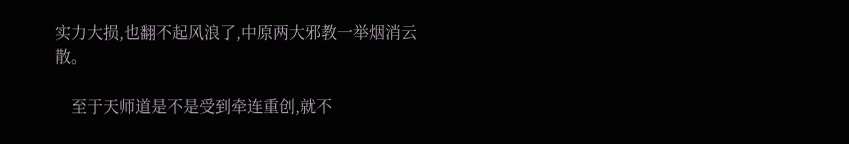实力大损,也翻不起风浪了,中原两大邪教一举烟消云散。

    至于天师道是不是受到牵连重创,就不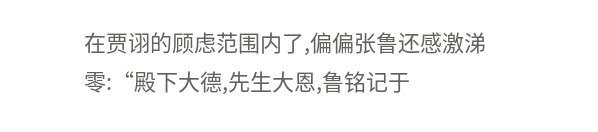在贾诩的顾虑范围内了,偏偏张鲁还感激涕零:“殿下大德,先生大恩,鲁铭记于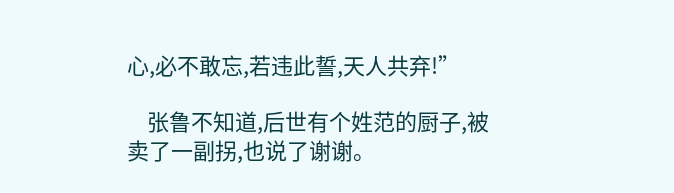心,必不敢忘,若违此誓,天人共弃!”

    张鲁不知道,后世有个姓范的厨子,被卖了一副拐,也说了谢谢。